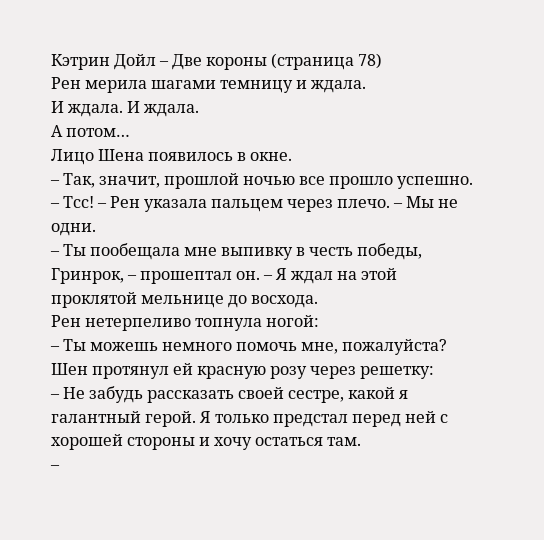Кэтрин Дойл – Две короны (страница 78)
Рен мерила шагами темницу и ждала.
И ждала. И ждала.
А потом…
Лицо Шена появилось в окне.
– Так, значит, прошлой ночью все прошло успешно.
– Тсс! – Рен указала пальцем через плечо. – Мы не одни.
– Ты пообещала мне выпивку в честь победы, Гринрок, – прошептал он. – Я ждал на этой проклятой мельнице до восхода.
Рен нетерпеливо топнула ногой:
– Ты можешь немного помочь мне, пожалуйста?
Шен протянул ей красную розу через решетку:
– Не забудь рассказать своей сестре, какой я галантный герой. Я только предстал перед ней с хорошей стороны и хочу остаться там.
–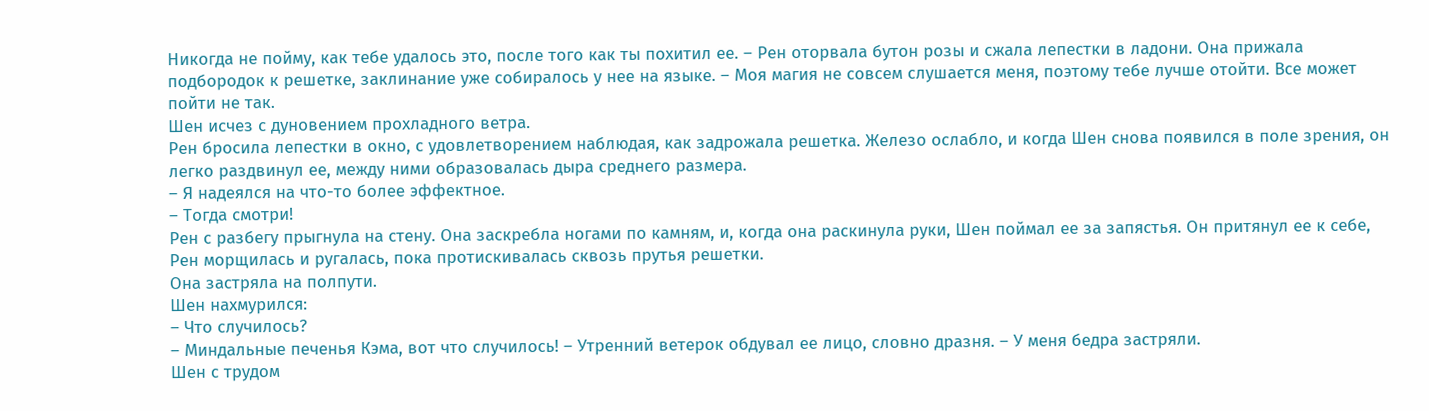Никогда не пойму, как тебе удалось это, после того как ты похитил ее. – Рен оторвала бутон розы и сжала лепестки в ладони. Она прижала подбородок к решетке, заклинание уже собиралось у нее на языке. – Моя магия не совсем слушается меня, поэтому тебе лучше отойти. Все может пойти не так.
Шен исчез с дуновением прохладного ветра.
Рен бросила лепестки в окно, с удовлетворением наблюдая, как задрожала решетка. Железо ослабло, и когда Шен снова появился в поле зрения, он легко раздвинул ее, между ними образовалась дыра среднего размера.
– Я надеялся на что-то более эффектное.
– Тогда смотри!
Рен с разбегу прыгнула на стену. Она заскребла ногами по камням, и, когда она раскинула руки, Шен поймал ее за запястья. Он притянул ее к себе, Рен морщилась и ругалась, пока протискивалась сквозь прутья решетки.
Она застряла на полпути.
Шен нахмурился:
– Что случилось?
– Миндальные печенья Кэма, вот что случилось! – Утренний ветерок обдувал ее лицо, словно дразня. – У меня бедра застряли.
Шен с трудом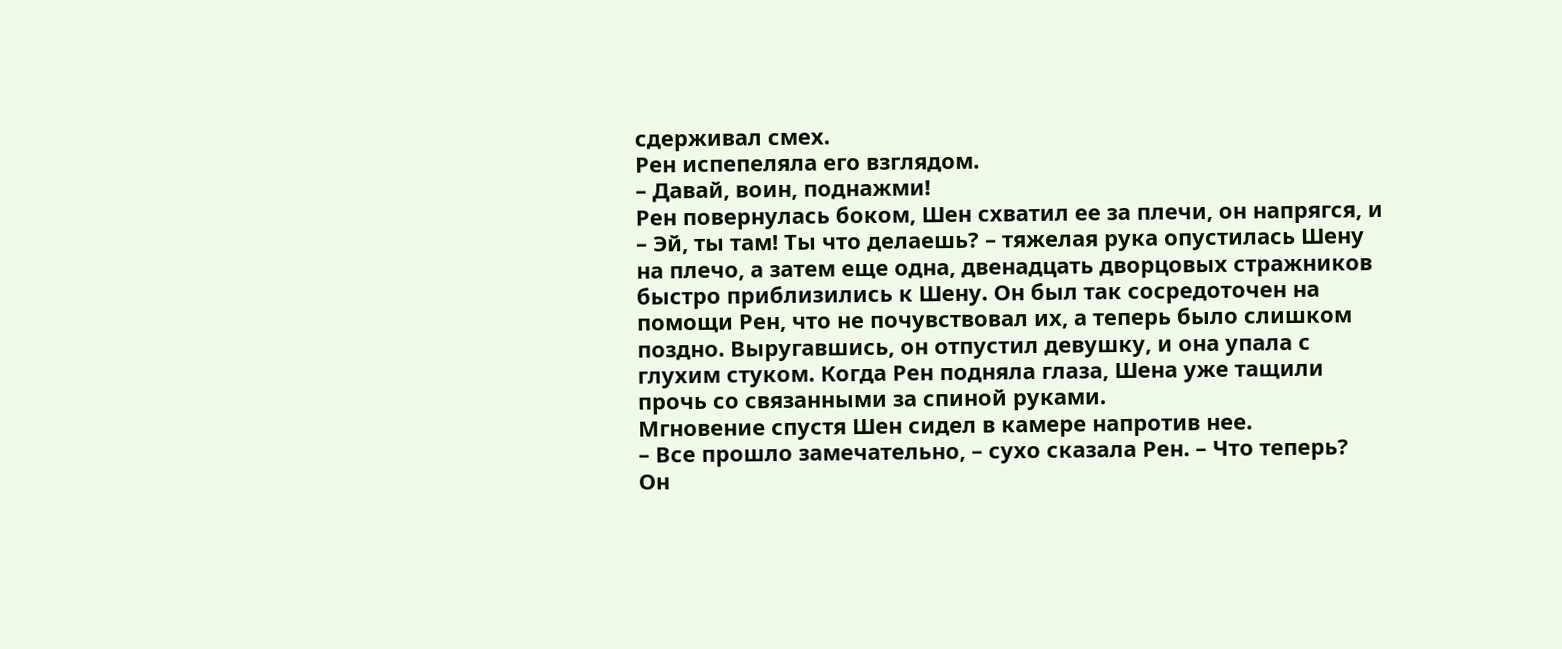сдерживал смех.
Рен испепеляла его взглядом.
– Давай, воин, поднажми!
Рен повернулась боком, Шен схватил ее за плечи, он напрягся, и
– Эй, ты там! Ты что делаешь? – тяжелая рука опустилась Шену на плечо, а затем еще одна, двенадцать дворцовых стражников быстро приблизились к Шену. Он был так сосредоточен на помощи Рен, что не почувствовал их, а теперь было слишком поздно. Выругавшись, он отпустил девушку, и она упала с глухим стуком. Когда Рен подняла глаза, Шена уже тащили прочь со связанными за спиной руками.
Мгновение спустя Шен сидел в камере напротив нее.
– Все прошло замечательно, – сухо сказала Рен. – Что теперь?
Он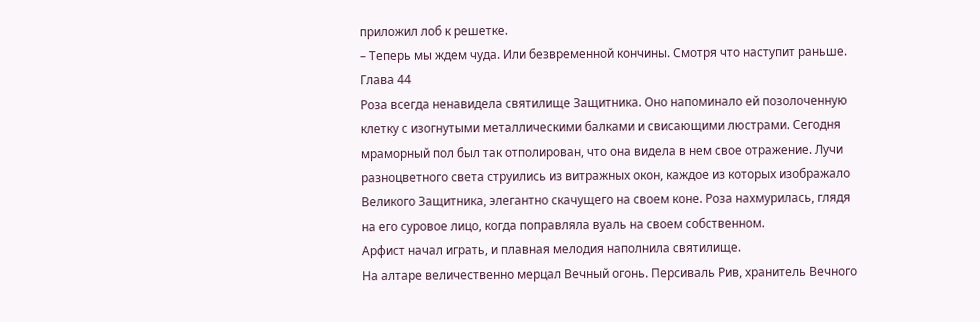приложил лоб к решетке.
– Теперь мы ждем чуда. Или безвременной кончины. Смотря что наступит раньше.
Глава 44
Роза всегда ненавидела святилище Защитника. Оно напоминало ей позолоченную клетку с изогнутыми металлическими балками и свисающими люстрами. Сегодня мраморный пол был так отполирован, что она видела в нем свое отражение. Лучи разноцветного света струились из витражных окон, каждое из которых изображало Великого Защитника, элегантно скачущего на своем коне. Роза нахмурилась, глядя на его суровое лицо, когда поправляла вуаль на своем собственном.
Арфист начал играть, и плавная мелодия наполнила святилище.
На алтаре величественно мерцал Вечный огонь. Персиваль Рив, хранитель Вечного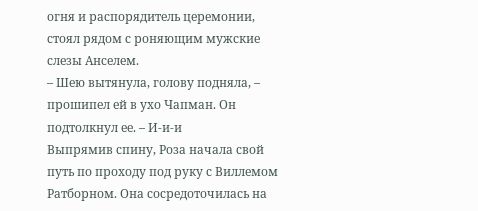огня и распорядитель церемонии, стоял рядом с роняющим мужские слезы Анселем.
– Шею вытянула, голову подняла, – прошипел ей в ухо Чапман. Он подтолкнул ее. – И-и-и
Выпрямив спину, Роза начала свой путь по проходу под руку с Виллемом Ратборном. Она сосредоточилась на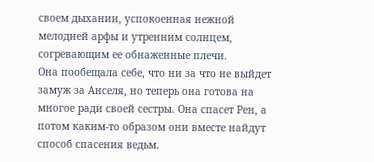своем дыхании, успокоенная нежной мелодией арфы и утренним солнцем, согревающим ее обнаженные плечи.
Она пообещала себе, что ни за что не выйдет замуж за Анселя, но теперь она готова на многое ради своей сестры. Она спасет Рен, а потом каким-то образом они вместе найдут способ спасения ведьм.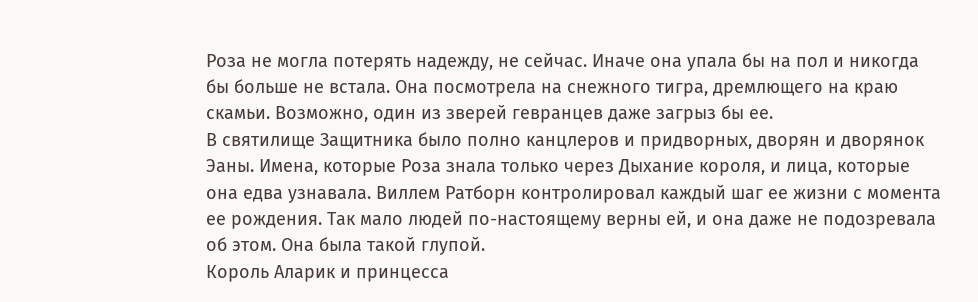Роза не могла потерять надежду, не сейчас. Иначе она упала бы на пол и никогда бы больше не встала. Она посмотрела на снежного тигра, дремлющего на краю скамьи. Возможно, один из зверей гевранцев даже загрыз бы ее.
В святилище Защитника было полно канцлеров и придворных, дворян и дворянок Эаны. Имена, которые Роза знала только через Дыхание короля, и лица, которые она едва узнавала. Виллем Ратборн контролировал каждый шаг ее жизни с момента ее рождения. Так мало людей по-настоящему верны ей, и она даже не подозревала об этом. Она была такой глупой.
Король Аларик и принцесса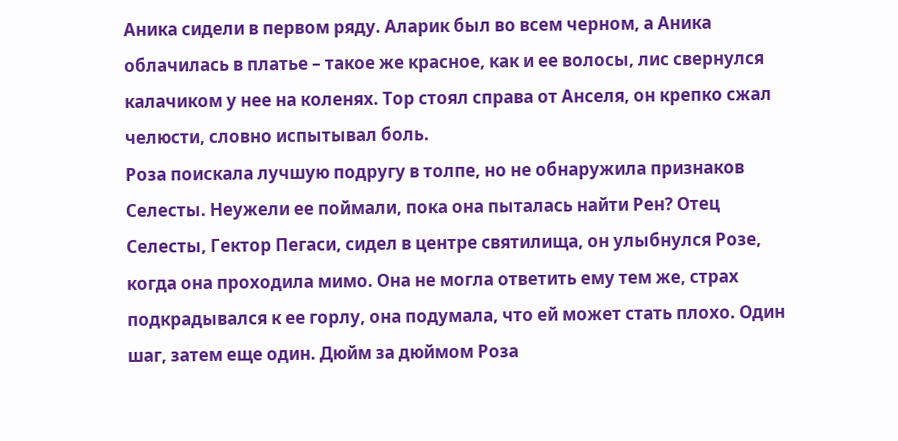Аника сидели в первом ряду. Аларик был во всем черном, а Аника облачилась в платье – такое же красное, как и ее волосы, лис свернулся калачиком у нее на коленях. Тор стоял справа от Анселя, он крепко сжал челюсти, словно испытывал боль.
Роза поискала лучшую подругу в толпе, но не обнаружила признаков Селесты. Неужели ее поймали, пока она пыталась найти Рен? Отец Селесты, Гектор Пегаси, сидел в центре святилища, он улыбнулся Розе, когда она проходила мимо. Она не могла ответить ему тем же, страх подкрадывался к ее горлу, она подумала, что ей может стать плохо. Один шаг, затем еще один. Дюйм за дюймом Роза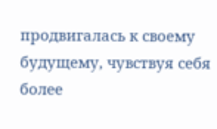продвигалась к своему будущему, чувствуя себя более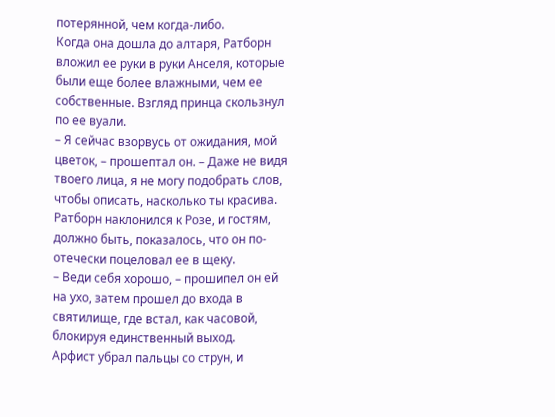потерянной, чем когда-либо.
Когда она дошла до алтаря, Ратборн вложил ее руки в руки Анселя, которые были еще более влажными, чем ее собственные. Взгляд принца скользнул по ее вуали.
– Я сейчас взорвусь от ожидания, мой цветок, – прошептал он. – Даже не видя твоего лица, я не могу подобрать слов, чтобы описать, насколько ты красива.
Ратборн наклонился к Розе, и гостям, должно быть, показалось, что он по-отечески поцеловал ее в щеку.
– Веди себя хорошо, – прошипел он ей на ухо, затем прошел до входа в святилище, где встал, как часовой, блокируя единственный выход.
Арфист убрал пальцы со струн, и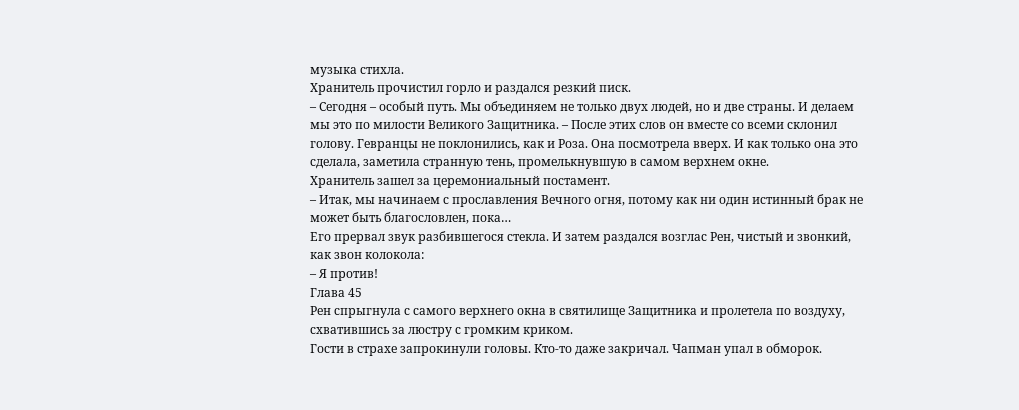музыка стихла.
Хранитель прочистил горло и раздался резкий писк.
– Сегодня – особый путь. Мы объединяем не только двух людей, но и две страны. И делаем мы это по милости Великого Защитника. – После этих слов он вместе со всеми склонил голову. Гевранцы не поклонились, как и Роза. Она посмотрела вверх. И как только она это сделала, заметила странную тень, промелькнувшую в самом верхнем окне.
Хранитель зашел за церемониальный постамент.
– Итак, мы начинаем с прославления Вечного огня, потому как ни один истинный брак не может быть благословлен, пока…
Его прервал звук разбившегося стекла. И затем раздался возглас Рен, чистый и звонкий, как звон колокола:
– Я против!
Глава 45
Рен спрыгнула с самого верхнего окна в святилище Защитника и пролетела по воздуху, схватившись за люстру с громким криком.
Гости в страхе запрокинули головы. Кто-то даже закричал. Чапман упал в обморок.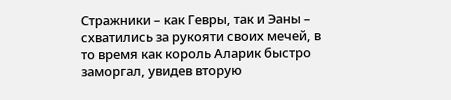Стражники – как Гевры, так и Эаны – схватились за рукояти своих мечей, в то время как король Аларик быстро заморгал, увидев вторую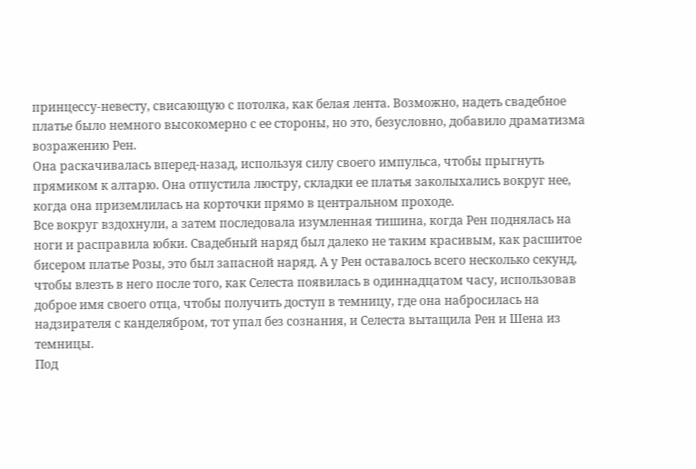принцессу-невесту, свисающую с потолка, как белая лента. Возможно, надеть свадебное платье было немного высокомерно с ее стороны, но это, безусловно, добавило драматизма возражению Рен.
Она раскачивалась вперед-назад, используя силу своего импульса, чтобы прыгнуть прямиком к алтарю. Она отпустила люстру, складки ее платья заколыхались вокруг нее, когда она приземлилась на корточки прямо в центральном проходе.
Все вокруг вздохнули, а затем последовала изумленная тишина, когда Рен поднялась на ноги и расправила юбки. Свадебный наряд был далеко не таким красивым, как расшитое бисером платье Розы, это был запасной наряд. А у Рен оставалось всего несколько секунд, чтобы влезть в него после того, как Селеста появилась в одиннадцатом часу, использовав доброе имя своего отца, чтобы получить доступ в темницу, где она набросилась на надзирателя с канделябром, тот упал без сознания, и Селеста вытащила Рен и Шена из темницы.
Под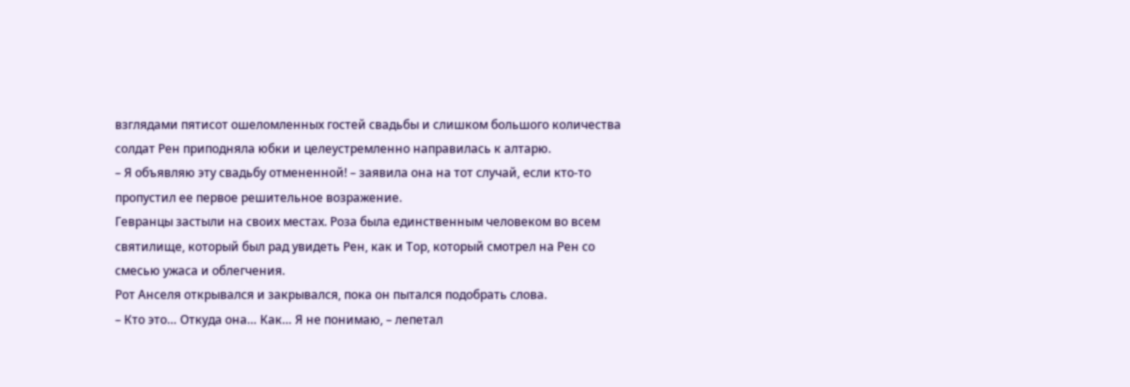взглядами пятисот ошеломленных гостей свадьбы и слишком большого количества солдат Рен приподняла юбки и целеустремленно направилась к алтарю.
– Я объявляю эту свадьбу отмененной! – заявила она на тот случай, если кто-то пропустил ее первое решительное возражение.
Гевранцы застыли на своих местах. Роза была единственным человеком во всем святилище, который был рад увидеть Рен, как и Тор, который смотрел на Рен со смесью ужаса и облегчения.
Рот Анселя открывался и закрывался, пока он пытался подобрать слова.
– Кто это… Откуда она… Как… Я не понимаю, – лепетал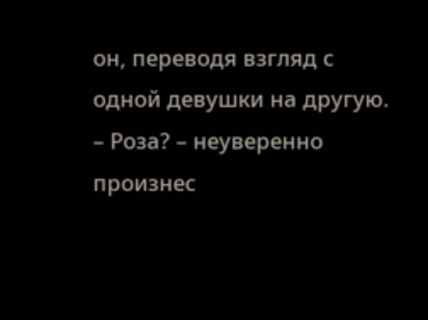он, переводя взгляд с одной девушки на другую. – Роза? – неуверенно произнес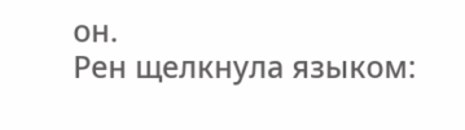он.
Рен щелкнула языком: